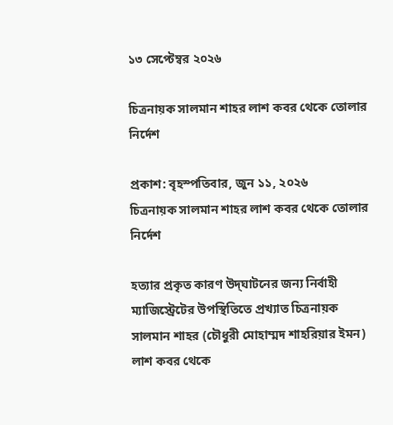১৩ সেপ্টেম্বর ২০২৬

চিত্রনায়ক সালমান শাহর লাশ কবর থেকে তোলার নির্দেশ

প্রকাশ: বৃহস্পতিবার, জুন ১১, ২০২৬
চিত্রনায়ক সালমান শাহর লাশ কবর থেকে তোলার নির্দেশ

হত্যার প্রকৃত কারণ উদ্‌ঘাটনের জন্য নির্বাহী ম্যাজিস্ট্রেটের উপস্থিতিতে প্রখ্যাত চিত্রনায়ক সালমান শাহর (চৌধুরী মোহাম্মদ শাহরিয়ার ইমন) লাশ কবর থেকে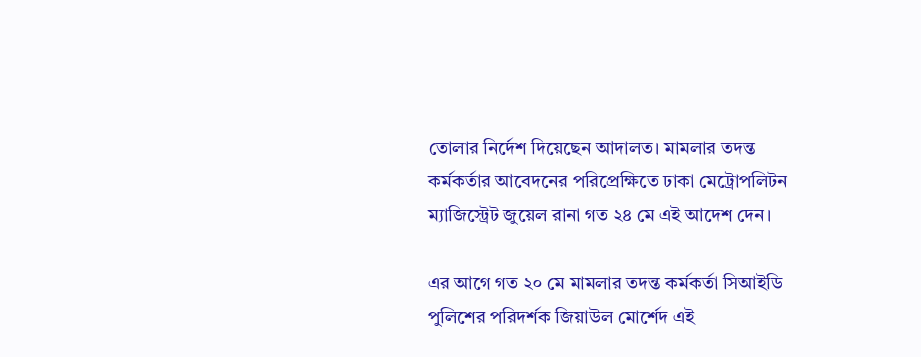তোলার নির্দেশ দিয়েছেন আদালত। মামলার তদন্ত কর্মকর্তার আবেদনের পরিপ্রেক্ষিতে ঢাকা মেট্রোপলিটন ম্যাজিস্ট্রেট জুয়েল রানা গত ২৪ মে এই আদেশ দেন।

এর আগে গত ২০ মে মামলার তদন্ত কর্মকর্তা সিআইডি পুলিশের পরিদর্শক জিয়াউল মোর্শেদ এই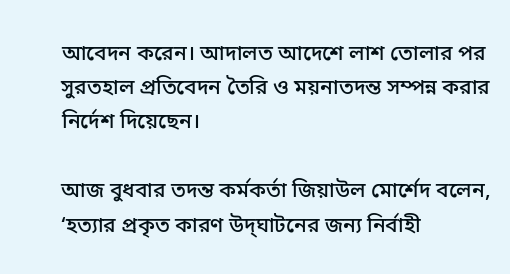আবেদন করেন। আদালত আদেশে লাশ তোলার পর সুরতহাল প্রতিবেদন তৈরি ও ময়নাতদন্ত সম্পন্ন করার নির্দেশ দিয়েছেন।

আজ বুধবার তদন্ত কর্মকর্তা জিয়াউল মোর্শেদ বলেন, ‘হত্যার প্রকৃত কারণ উদ্‌ঘাটনের জন্য নির্বাহী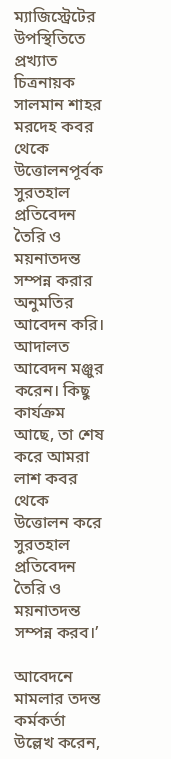ম্যাজিস্ট্রেটের উপস্থিতিতে প্রখ্যাত চিত্রনায়ক সালমান শাহর মরদেহ কবর থেকে উত্তোলনপূর্বক সুরতহাল প্রতিবেদন তৈরি ও ময়নাতদন্ত সম্পন্ন করার অনুমতির আবেদন করি। আদালত আবেদন মঞ্জুর করেন। কিছু কার্যক্রম আছে, তা শেষ করে আমরা লাশ কবর থেকে উত্তোলন করে সুরতহাল প্রতিবেদন তৈরি ও ময়নাতদন্ত সম্পন্ন করব।’

আবেদনে মামলার তদন্ত কর্মকর্তা উল্লেখ করেন,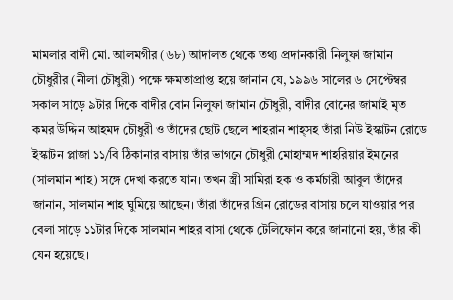মামলার বাদী মো. আলমগীর (৬৮) আদালত থেকে তথ্য প্রদানকারী নিলুফা জামান চৌধুরীর (নীলা চৌধুরী) পক্ষে ক্ষমতাপ্রাপ্ত হয়ে জানান যে, ১৯৯৬ সালের ৬ সেপ্টেম্বর সকাল সাড়ে ৯টার দিকে বাদীর বোন নিলুফা জামান চৌধুরী, বাদীর বোনের জামাই মৃত কমর উদ্দিন আহমদ চৌধুরী ও তাঁদের ছোট ছেলে শাহরান শাহ্‌সহ তাঁরা নিউ ইস্কাটন রোডে ইস্কাটন প্লাজা ১১/বি ঠিকানার বাসায় তাঁর ভাগনে চৌধুরী মোহাম্মদ শাহরিয়ার ইমনের (সালমান শাহ) সঙ্গে দেখা করতে যান। তখন স্ত্রী সামিরা হক ও কর্মচারী আবুল তাঁদের জানান, সালমান শাহ ঘুমিয়ে আছেন। তাঁরা তাঁদের গ্রিন রোডের বাসায় চলে যাওয়ার পর বেলা সাড়ে ১১টার দিকে সালমান শাহর বাসা থেকে টেলিফোন করে জানানো হয়, তাঁর কী যেন হয়েছে।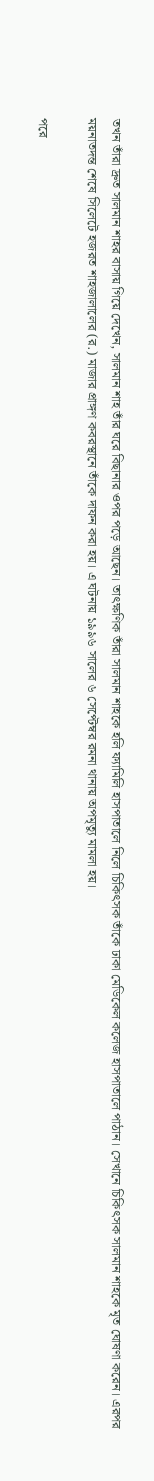তখন তাঁরা দ্রুত সালমান শাহর বাসায় গিয়ে দেখেন, সালমান শাহ তাঁর ঘরে বিছানার ওপর পড়ে আছেন। তাৎক্ষণিক তাঁরা সালমান শাহকে হলি ফ্যামিলি হাসপাতালে নিলে চিকিৎসক তাঁকে ঢাকা মেডিকেল কলেজ হাসপাতালে পাঠান। সেখানে চিকিৎসক সালমান শাহকে মৃত ঘোষণা করেন। এরপর ময়নাতদন্ত শেষে সিলেটে হজরত শাহজালালের (র.) মাজার প্রাঙ্গণ কবরস্থানে তাঁকে দাফন করা হয়। এ ঘটনায় ১৯৯৬ সালের ৬ সেপ্টেম্বর রমনা থানায় অপমৃত্যু মামলা হয়।

পরে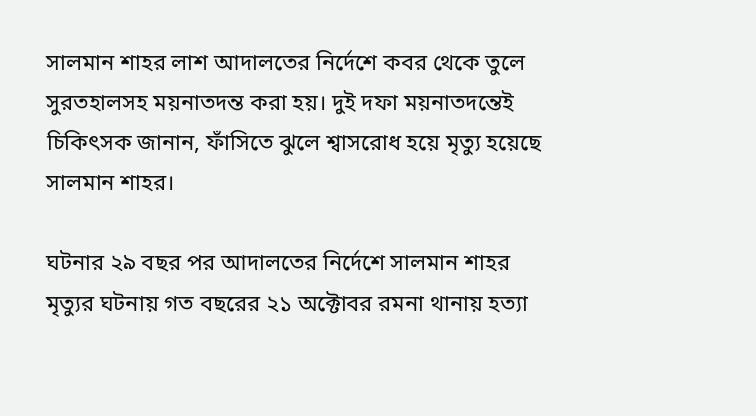সালমান শাহর লাশ আদালতের নির্দেশে কবর থেকে তুলে সুরতহালসহ ময়নাতদন্ত করা হয়। দুই দফা ময়নাতদন্তেই চিকিৎসক জানান, ফাঁসিতে ঝুলে শ্বাসরোধ হয়ে মৃত্যু হয়েছে সালমান শাহর।

ঘটনার ২৯ বছর পর আদালতের নির্দেশে সালমান শাহর মৃত্যুর ঘটনায় গত বছরের ২১ অক্টোবর রমনা থানায় হত্যা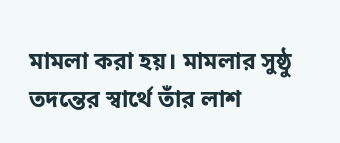মামলা করা হয়। মামলার সুষ্ঠু তদন্তের স্বার্থে তাঁর লাশ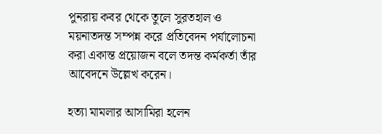পুনরায় কবর থেকে তুলে সুরতহাল ও ময়নাতদন্ত সম্পন্ন করে প্রতিবেদন পর্যালোচনা করা একান্ত প্রয়োজন বলে তদন্ত কর্মকর্তা তাঁর আবেদনে উল্লেখ করেন।

হত্যা মামলার আসামিরা হলেন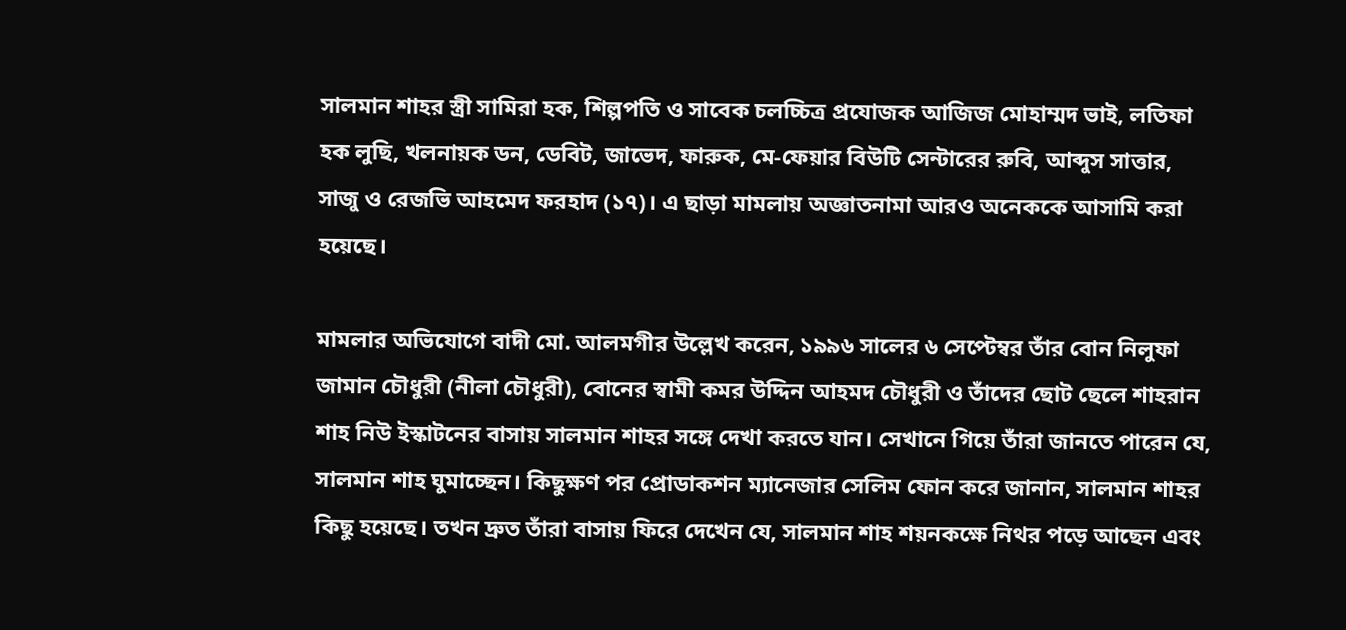সালমান শাহর স্ত্রী সামিরা হক, শিল্পপতি ও সাবেক চলচ্চিত্র প্রযোজক আজিজ মোহাম্মদ ভাই, লতিফা হক লুছি, খলনায়ক ডন, ডেবিট, জাভেদ, ফারুক, মে-ফেয়ার বিউটি সেন্টারের রুবি, আব্দুস সাত্তার, সাজু ও রেজভি আহমেদ ফরহাদ (১৭)। এ ছাড়া মামলায় অজ্ঞাতনামা আরও অনেককে আসামি করা হয়েছে।

মামলার অভিযোগে বাদী মো. আলমগীর উল্লেখ করেন, ১৯৯৬ সালের ৬ সেপ্টেম্বর তাঁর বোন নিলুফা জামান চৌধুরী (নীলা চৌধুরী), বোনের স্বামী কমর উদ্দিন আহমদ চৌধুরী ও তাঁদের ছোট ছেলে শাহরান শাহ নিউ ইস্কাটনের বাসায় সালমান শাহর সঙ্গে দেখা করতে যান। সেখানে গিয়ে তাঁরা জানতে পারেন যে, সালমান শাহ ঘুমাচ্ছেন। কিছুক্ষণ পর প্রোডাকশন ম্যানেজার সেলিম ফোন করে জানান, সালমান শাহর কিছু হয়েছে। তখন দ্রুত তাঁরা বাসায় ফিরে দেখেন যে, সালমান শাহ শয়নকক্ষে নিথর পড়ে আছেন এবং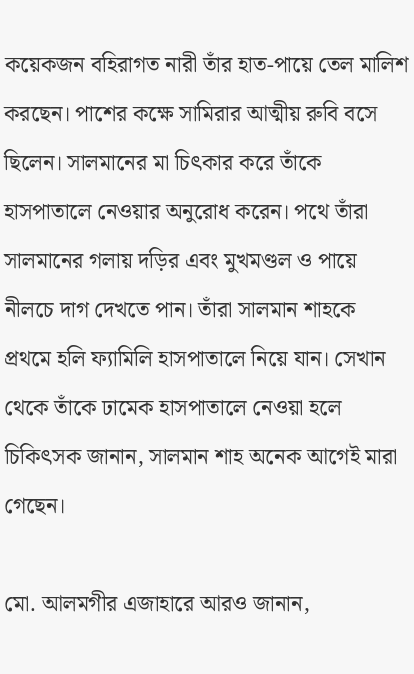কয়েকজন বহিরাগত নারী তাঁর হাত-পায়ে তেল মালিশ করছেন। পাশের কক্ষে সামিরার আত্মীয় রুবি বসে ছিলেন। সালমানের মা চিৎকার করে তাঁকে হাসপাতালে নেওয়ার অনুরোধ করেন। পথে তাঁরা সালমানের গলায় দড়ির এবং মুখমণ্ডল ও পায়ে নীলচে দাগ দেখতে পান। তাঁরা সালমান শাহকে প্রথমে হলি ফ্যামিলি হাসপাতালে নিয়ে যান। সেখান থেকে তাঁকে ঢামেক হাসপাতালে নেওয়া হলে চিকিৎসক জানান, সালমান শাহ অনেক আগেই মারা গেছেন।

মো. আলমগীর এজাহারে আরও জানান,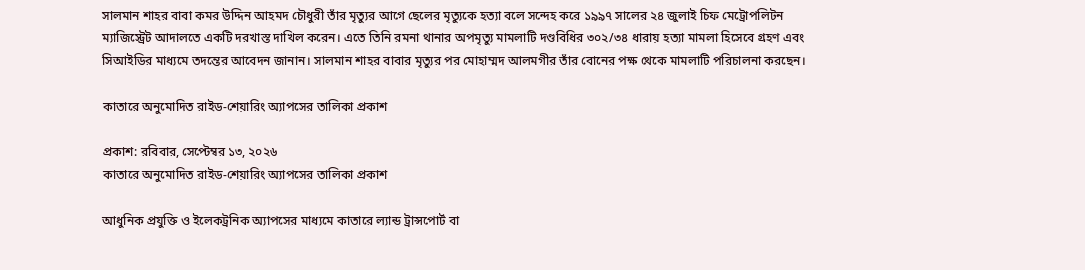সালমান শাহর বাবা কমর উদ্দিন আহমদ চৌধুরী তাঁর মৃত্যুর আগে ছেলের মৃত্যুকে হত্যা বলে সন্দেহ করে ১৯৯৭ সালের ২৪ জুলাই চিফ মেট্রোপলিটন ম্যাজিস্ট্রেট আদালতে একটি দরখাস্ত দাখিল করেন। এতে তিনি রমনা থানার অপমৃত্যু মামলাটি দণ্ডবিধির ৩০২/৩৪ ধারায় হত্যা মামলা হিসেবে গ্রহণ এবং সিআইডির মাধ্যমে তদন্তের আবেদন জানান। সালমান শাহর বাবার মৃত্যুর পর মোহাম্মদ আলমগীর তাঁর বোনের পক্ষ থেকে মামলাটি পরিচালনা করছেন।

কাতারে অনুমোদিত রাইড-শেয়ারিং অ্যাপসের তালিকা প্রকাশ

প্রকাশ: রবিবার, সেপ্টেম্বর ১৩, ২০২৬
কাতারে অনুমোদিত রাইড-শেয়ারিং অ্যাপসের তালিকা প্রকাশ

আধুনিক প্রযুক্তি ও ইলেকট্রনিক অ্যাপসের মাধ্যমে কাতারে ল্যান্ড ট্রান্সপোর্ট বা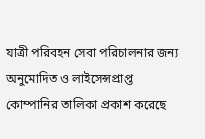যাত্রী পরিবহন সেবা পরিচালনার জন্য অনুমোদিত ও লাইসেন্সপ্রাপ্ত কোম্পানির তালিকা প্রকাশ করেছে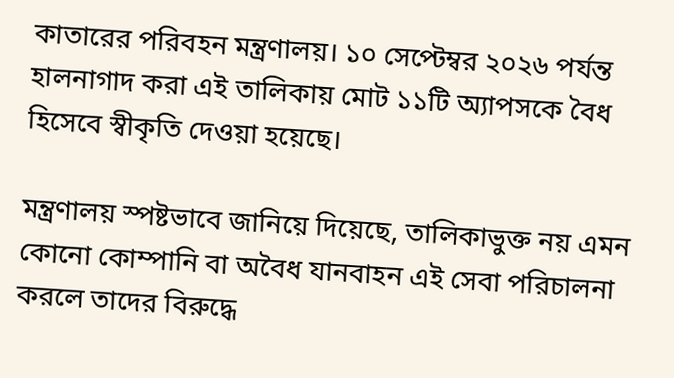কাতারের পরিবহন মন্ত্রণালয়। ১০ সেপ্টেম্বর ২০২৬ পর্যন্ত হালনাগাদ করা এই তালিকায় মোট ১১টি অ্যাপসকে বৈধ হিসেবে স্বীকৃতি দেওয়া হয়েছে।

মন্ত্রণালয় স্পষ্টভাবে জানিয়ে দিয়েছে, তালিকাভুক্ত নয় এমন কোনো কোম্পানি বা অবৈধ যানবাহন এই সেবা পরিচালনা করলে তাদের বিরুদ্ধে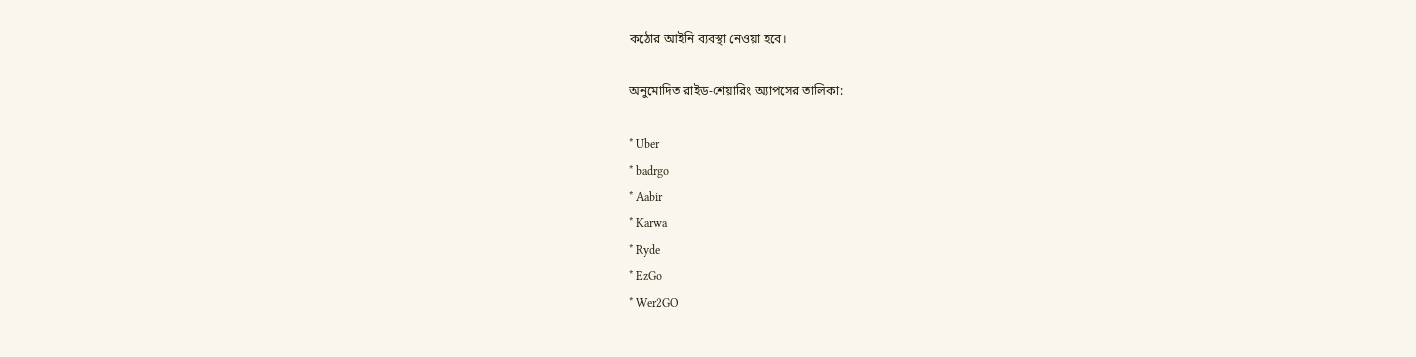কঠোর আইনি ব্যবস্থা নেওয়া হবে।

অনুমোদিত রাইড-শেয়ারিং অ্যাপসের তালিকা:

* Uber
* badrgo
* Aabir
* Karwa
* Ryde
* EzGo
* Wer2GO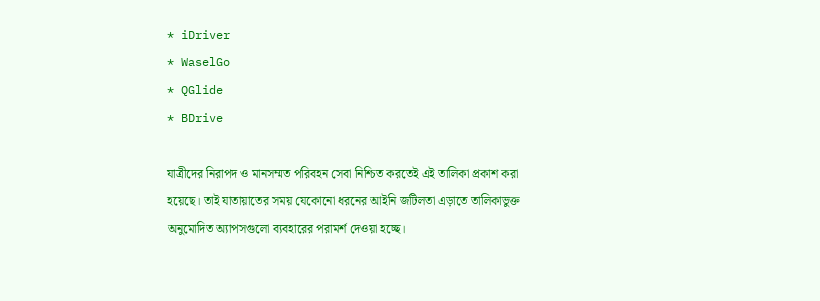* iDriver
* WaselGo
* QGlide
* BDrive

যাত্রীদের নিরাপদ ও মানসম্মত পরিবহন সেবা নিশ্চিত করতেই এই তালিকা প্রকাশ করা হয়েছে। তাই যাতায়াতের সময় যেকোনো ধরনের আইনি জটিলতা এড়াতে তালিকাভুক্ত অনুমোদিত অ্যাপসগুলো ব্যবহারের পরামর্শ দেওয়া হচ্ছে।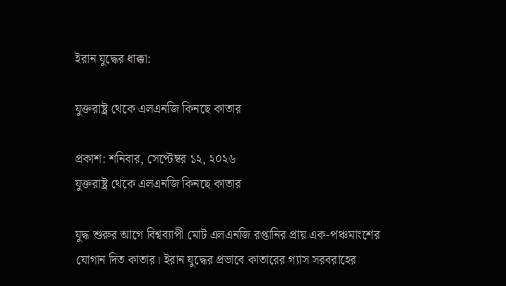ইরান যুদ্ধের ধাক্কা:

যুক্তরাষ্ট্র থেকে এলএনজি কিনছে কাতার

প্রকাশ: শনিবার, সেপ্টেম্বর ১২, ২০২৬
যুক্তরাষ্ট্র থেকে এলএনজি কিনছে কাতার

যুদ্ধ শুরুর আগে বিশ্বব্যাপী মোট এলএনজি রপ্তানির প্রায় এক-পঞ্চমাংশের যোগান দিত কাতার। ইরান যুদ্ধের প্রভাবে কাতারের গ্যাস সরবরাহের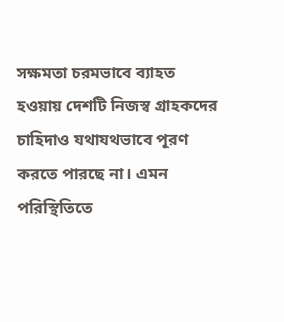সক্ষমতা চরমভাবে ব্যাহত হওয়ায় দেশটি নিজস্ব গ্রাহকদের চাহিদাও যথাযথভাবে পূরণ করতে পারছে না। এমন পরিস্থিতিতে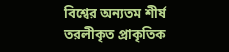বিশ্বের অন্যতম শীর্ষ তরলীকৃত প্রাকৃতিক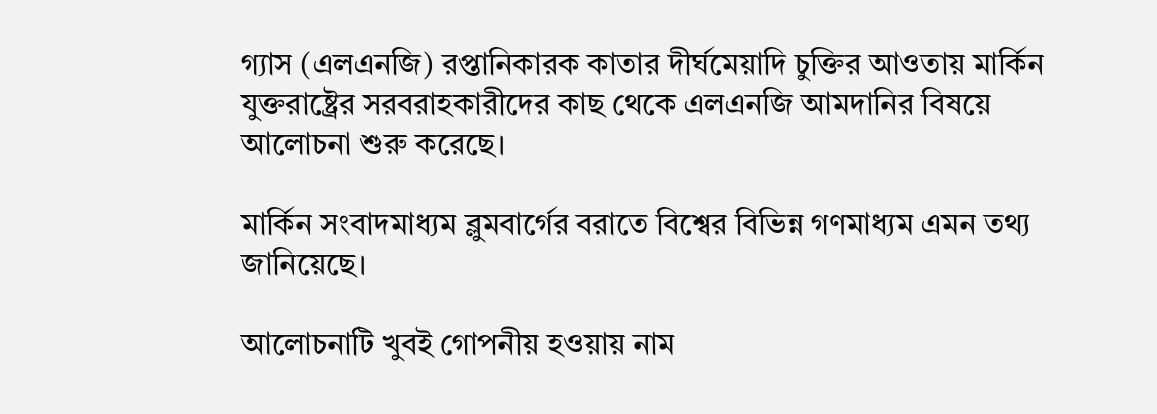গ্যাস (এলএনজি) রপ্তানিকারক কাতার দীর্ঘমেয়াদি চুক্তির আওতায় মার্কিন যুক্তরাষ্ট্রের সরবরাহকারীদের কাছ থেকে এলএনজি আমদানির বিষয়ে আলোচনা শুরু করেছে।

মার্কিন সংবাদমাধ্যম ব্লুমবার্গের বরাতে বিশ্বের বিভিন্ন গণমাধ্যম এমন তথ্য জানিয়েছে।

আলোচনাটি খুবই গোপনীয় হওয়ায় নাম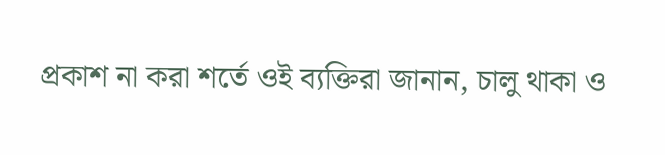প্রকাশ না করা শর্তে ওই ব্যক্তিরা জানান, চালু থাকা ও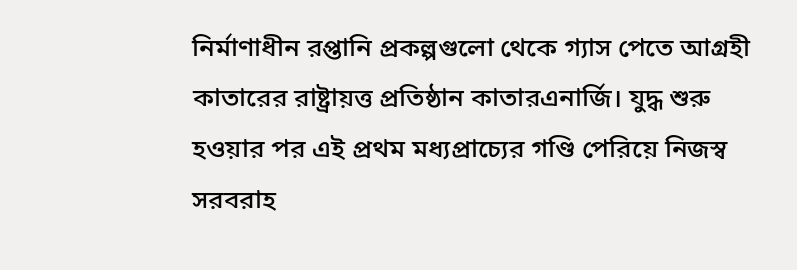নির্মাণাধীন রপ্তানি প্রকল্পগুলো থেকে গ্যাস পেতে আগ্রহী কাতারের রাষ্ট্রায়ত্ত প্রতিষ্ঠান কাতারএনার্জি। যুদ্ধ শুরু হওয়ার পর এই প্রথম মধ্যপ্রাচ্যের গণ্ডি পেরিয়ে নিজস্ব সরবরাহ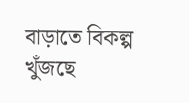বাড়াতে বিকল্প খুঁজছে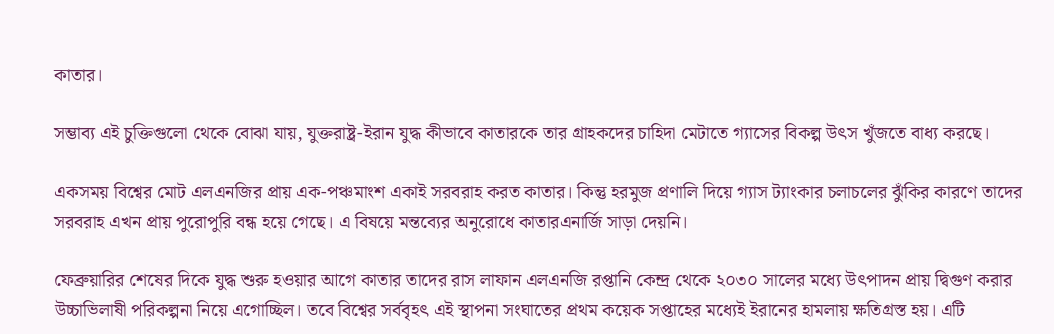কাতার।

সম্ভাব্য এই চুক্তিগুলো থেকে বোঝা যায়, যুক্তরাষ্ট্র-ইরান যুদ্ধ কীভাবে কাতারকে তার গ্রাহকদের চাহিদা মেটাতে গ্যাসের বিকল্প উৎস খুঁজতে বাধ্য করছে।

একসময় বিশ্বের মোট এলএনজির প্রায় এক-পঞ্চমাংশ একাই সরবরাহ করত কাতার। কিন্তু হরমুজ প্রণালি দিয়ে গ্যাস ট্যাংকার চলাচলের ঝুঁকির কারণে তাদের সরবরাহ এখন প্রায় পুরোপুরি বন্ধ হয়ে গেছে। এ বিষয়ে মন্তব্যের অনুরোধে কাতারএনার্জি সাড়া দেয়নি।

ফেব্রুয়ারির শেষের দিকে যুদ্ধ শুরু হওয়ার আগে কাতার তাদের রাস লাফান এলএনজি রপ্তানি কেন্দ্র থেকে ২০৩০ সালের মধ্যে উৎপাদন প্রায় দ্বিগুণ করার উচ্চাভিলাষী পরিকল্পনা নিয়ে এগোচ্ছিল। তবে বিশ্বের সর্ববৃহৎ এই স্থাপনা সংঘাতের প্রথম কয়েক সপ্তাহের মধ্যেই ইরানের হামলায় ক্ষতিগ্রস্ত হয়। এটি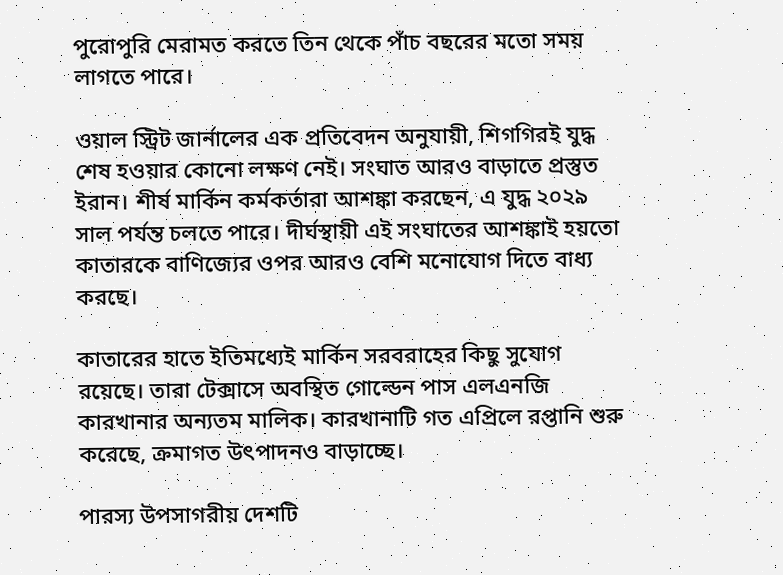পুরোপুরি মেরামত করতে তিন থেকে পাঁচ বছরের মতো সময় লাগতে পারে।

ওয়াল স্ট্রিট জার্নালের এক প্রতিবেদন অনুযায়ী, শিগগিরই যুদ্ধ শেষ হওয়ার কোনো লক্ষণ নেই। সংঘাত আরও বাড়াতে প্রস্তুত ইরান। শীর্ষ মার্কিন কর্মকর্তারা আশঙ্কা করছেন, এ যুদ্ধ ২০২৯ সাল পর্যন্ত চলতে পারে। দীর্ঘস্থায়ী এই সংঘাতের আশঙ্কাই হয়তো কাতারকে বাণিজ্যের ওপর আরও বেশি মনোযোগ দিতে বাধ্য করছে।

কাতারের হাতে ইতিমধ্যেই মার্কিন সরবরাহের কিছু সুযোগ রয়েছে। তারা টেক্সাসে অবস্থিত গোল্ডেন পাস এলএনজি কারখানার অন্যতম মালিক। কারখানাটি গত এপ্রিলে রপ্তানি শুরু করেছে, ক্রমাগত উৎপাদনও বাড়াচ্ছে।

পারস্য উপসাগরীয় দেশটি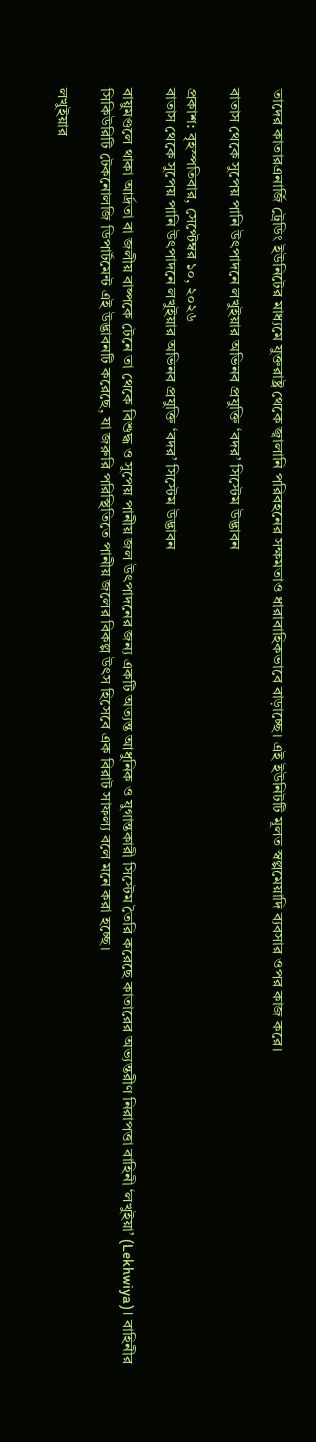তাদের কাতারএনার্জি ট্রেডিং ইউনিটের মাধ্যমে যুক্তরাষ্ট্র থেকে জ্বালানি পরিবহনের সক্ষমতাও ধারাবাহিকভাবে বাড়াচ্ছে। এই ইউনিটটি মূলত স্বল্পমেয়াদি ব্যবসার ওপর কাজ করে।

বাতাস থেকে সুপেয় পানি উৎপাদনে লখুইয়ার অভিনব প্রযুক্তি ‘বদর’ সিস্টেম উদ্ভাবন

প্রকাশ: বৃহস্পতিবার, সেপ্টেম্বর ১০, ২০২৬
বাতাস থেকে সুপেয় পানি উৎপাদনে লখুইয়ার অভিনব প্রযুক্তি ‘বদর’ সিস্টেম উদ্ভাবন

বায়ুমণ্ডলে থাকা আর্দ্রতা বা জলীয় বাষ্পকে টেনে তা থেকে বিশুদ্ধ ও সুপেয় পানীয় জল উৎপাদনের জন্য একটি অত্যন্ত আধুনিক ও যুগান্তকারী সিস্টেম তৈরি করেছে কাতারের অভ্যন্তরীণ নিরাপত্তা বাহিনী ‘লখুইয়া’ (Lekhwiya)। বাহিনীর সিকিউরিটি টেকনোলজি ডিপার্টমেন্ট এই উদ্ভাবনটি করেছে, যা জরুরি পরিস্থিতিতে পানীয় জলের বিকল্প উৎস হিসেবে এক বিরাট সাফল্য বলে মনে করা হচ্ছে।

লখুইয়ার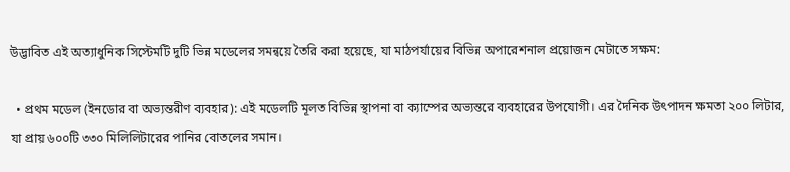উদ্ভাবিত এই অত্যাধুনিক সিস্টেমটি দুটি ভিন্ন মডেলের সমন্বয়ে তৈরি করা হয়েছে, যা মাঠপর্যায়ের বিভিন্ন অপারেশনাল প্রয়োজন মেটাতে সক্ষম:

  • প্রথম মডেল (ইনডোর বা অভ্যন্তরীণ ব্যবহার): এই মডেলটি মূলত বিভিন্ন স্থাপনা বা ক্যাম্পের অভ্যন্তরে ব্যবহারের উপযোগী। এর দৈনিক উৎপাদন ক্ষমতা ২০০ লিটার, যা প্রায় ৬০০টি ৩৩০ মিলিলিটারের পানির বোতলের সমান।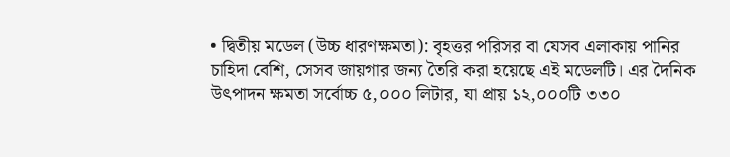• দ্বিতীয় মডেল (উচ্চ ধারণক্ষমতা): বৃহত্তর পরিসর বা যেসব এলাকায় পানির চাহিদা বেশি, সেসব জায়গার জন্য তৈরি করা হয়েছে এই মডেলটি। এর দৈনিক উৎপাদন ক্ষমতা সর্বোচ্চ ৫,০০০ লিটার, যা প্রায় ১২,০০০টি ৩৩০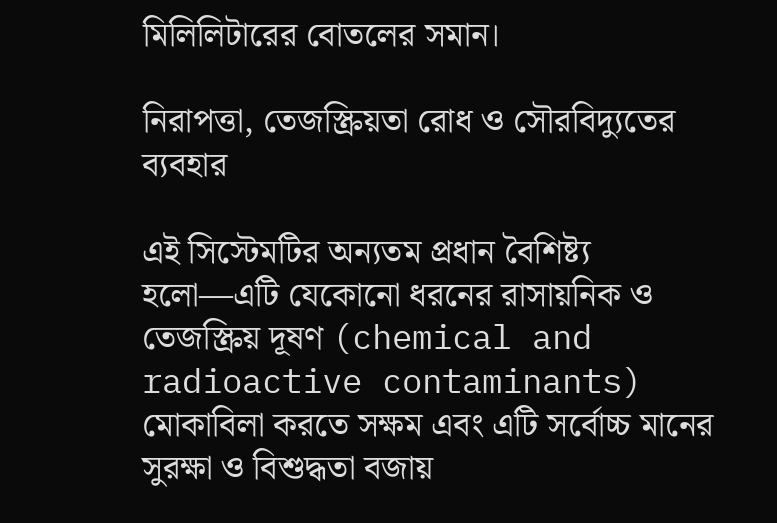মিলিলিটারের বোতলের সমান।

নিরাপত্তা, তেজস্ক্রিয়তা রোধ ও সৌরবিদ্যুতের ব্যবহার

এই সিস্টেমটির অন্যতম প্রধান বৈশিষ্ট্য হলো—এটি যেকোনো ধরনের রাসায়নিক ও তেজস্ক্রিয় দূষণ (chemical and radioactive contaminants) মোকাবিলা করতে সক্ষম এবং এটি সর্বোচ্চ মানের সুরক্ষা ও বিশুদ্ধতা বজায়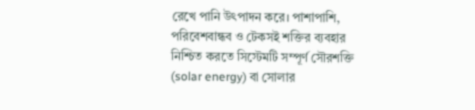রেখে পানি উৎপাদন করে। পাশাপাশি, পরিবেশবান্ধব ও টেকসই শক্তির ব্যবহার নিশ্চিত করতে সিস্টেমটি সম্পূর্ণ সৌরশক্তি (solar energy) বা সোলার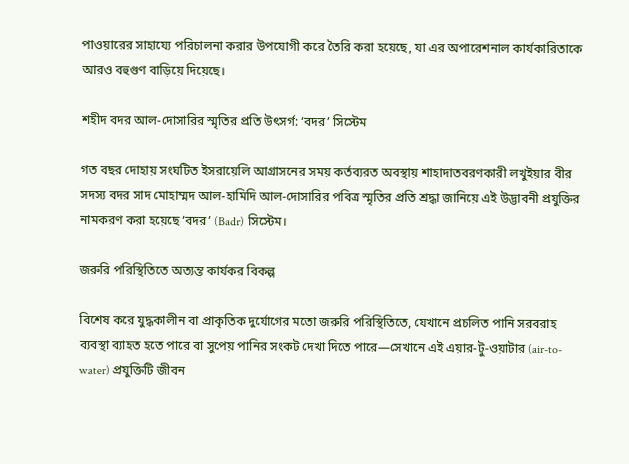পাওয়ারের সাহায্যে পরিচালনা করার উপযোগী করে তৈরি করা হয়েছে, যা এর অপারেশনাল কার্যকারিতাকে আরও বহুগুণ বাড়িয়ে দিয়েছে।

শহীদ বদর আল-দোসারির স্মৃতির প্রতি উৎসর্গ: ‘বদর’ সিস্টেম

গত বছর দোহায় সংঘটিত ইসরায়েলি আগ্রাসনের সময় কর্তব্যরত অবস্থায় শাহাদাতবরণকারী লখুইয়ার বীর সদস্য বদর সাদ মোহাম্মদ আল-হামিদি আল-দোসারির পবিত্র স্মৃতির প্রতি শ্রদ্ধা জানিয়ে এই উদ্ভাবনী প্রযুক্তির নামকরণ করা হয়েছে ‘বদর’ (Badr) সিস্টেম।

জরুরি পরিস্থিতিতে অত্যন্ত কার্যকর বিকল্প

বিশেষ করে যুদ্ধকালীন বা প্রাকৃতিক দুর্যোগের মতো জরুরি পরিস্থিতিতে, যেখানে প্রচলিত পানি সরবরাহ ব্যবস্থা ব্যাহত হতে পারে বা সুপেয় পানির সংকট দেখা দিতে পারে—সেখানে এই এয়ার-টু-ওয়াটার (air-to-water) প্রযুক্তিটি জীবন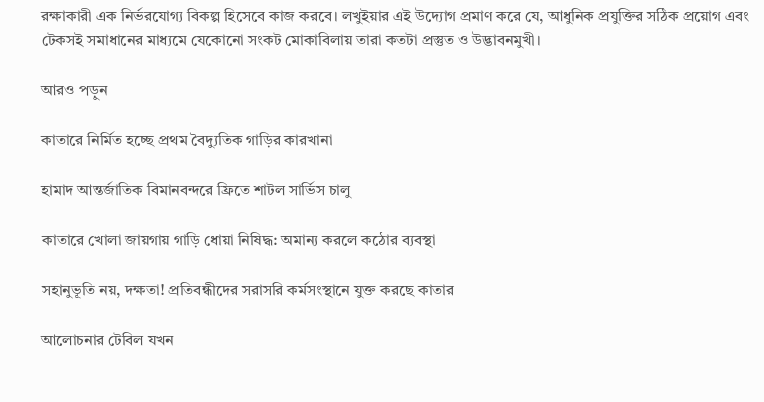রক্ষাকারী এক নির্ভরযোগ্য বিকল্প হিসেবে কাজ করবে। লখুইয়ার এই উদ্যোগ প্রমাণ করে যে, আধুনিক প্রযুক্তির সঠিক প্রয়োগ এবং টেকসই সমাধানের মাধ্যমে যেকোনো সংকট মোকাবিলায় তারা কতটা প্রস্তুত ও উদ্ভাবনমুখী।

আরও পড়ুন

কাতারে নির্মিত হচ্ছে প্রথম বৈদ্যুতিক গাড়ির কারখানা

হামাদ আন্তর্জাতিক বিমানবন্দরে ফ্রিতে শাটল সার্ভিস চালু

কাতারে খোলা জায়গায় গাড়ি ধোয়া নিষিদ্ধ: অমান্য করলে কঠোর ব্যবস্থা

সহানুভূতি নয়, দক্ষতা! প্রতিবন্ধীদের সরাসরি কর্মসংস্থানে যুক্ত করছে কাতার

আলোচনার টেবিল যখন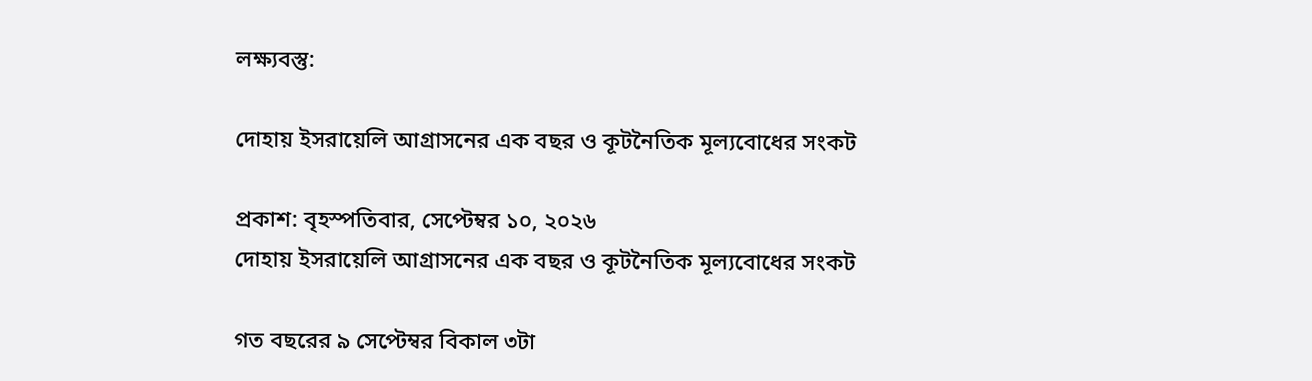লক্ষ্যবস্তু:

দোহায় ইসরায়েলি আগ্রাসনের এক বছর ও কূটনৈতিক মূল্যবোধের সংকট

প্রকাশ: বৃহস্পতিবার, সেপ্টেম্বর ১০, ২০২৬
দোহায় ইসরায়েলি আগ্রাসনের এক বছর ও কূটনৈতিক মূল্যবোধের সংকট

গত বছরের ৯ সেপ্টেম্বর বিকাল ৩টা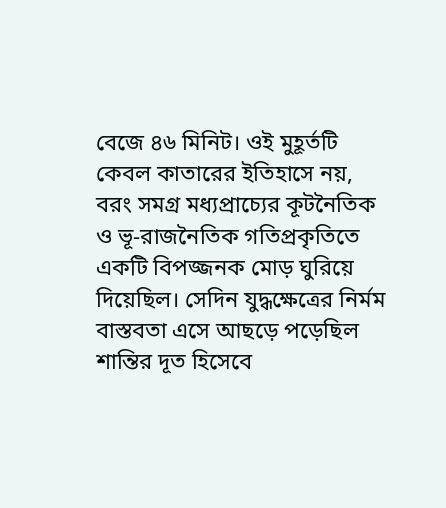বেজে ৪৬ মিনিট। ওই মুহূর্তটি কেবল কাতারের ইতিহাসে নয়, বরং সমগ্র মধ্যপ্রাচ্যের কূটনৈতিক ও ভূ-রাজনৈতিক গতিপ্রকৃতিতে একটি বিপজ্জনক মোড় ঘুরিয়ে দিয়েছিল। সেদিন যুদ্ধক্ষেত্রের নির্মম বাস্তবতা এসে আছড়ে পড়েছিল শান্তির দূত হিসেবে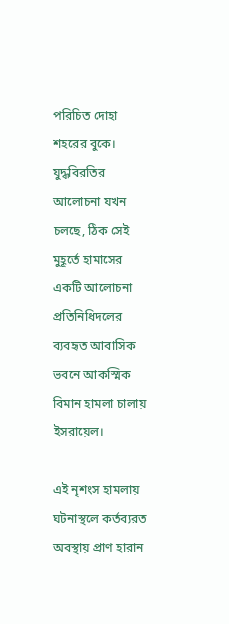পরিচিত দোহা শহরের বুকে। যুদ্ধবিরতির আলোচনা যখন চলছে, ঠিক সেই মুহূর্তে হামাসের একটি আলোচনা প্রতিনিধিদলের ব্যবহৃত আবাসিক ভবনে আকস্মিক বিমান হামলা চালায় ইসরায়েল।

এই নৃশংস হামলায় ঘটনাস্থলে কর্তব্যরত অবস্থায় প্রাণ হারান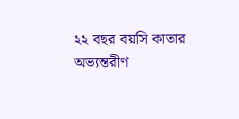২২ বছর বয়সি কাতার অভ্যন্তরীণ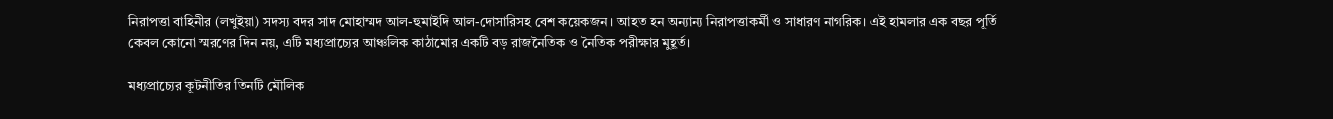নিরাপত্তা বাহিনীর (লখুইয়া) সদস্য বদর সাদ মোহাম্মদ আল-হুমাইদি আল-দোসারিসহ বেশ কয়েকজন। আহত হন অন্যান্য নিরাপত্তাকর্মী ও সাধারণ নাগরিক। এই হামলার এক বছর পূর্তি কেবল কোনো স্মরণের দিন নয়, এটি মধ্যপ্রাচ্যের আঞ্চলিক কাঠামোর একটি বড় রাজনৈতিক ও নৈতিক পরীক্ষার মুহূর্ত।

মধ্যপ্রাচ্যের কূটনীতির তিনটি মৌলিক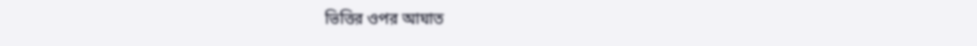ভিত্তির ওপর আঘাত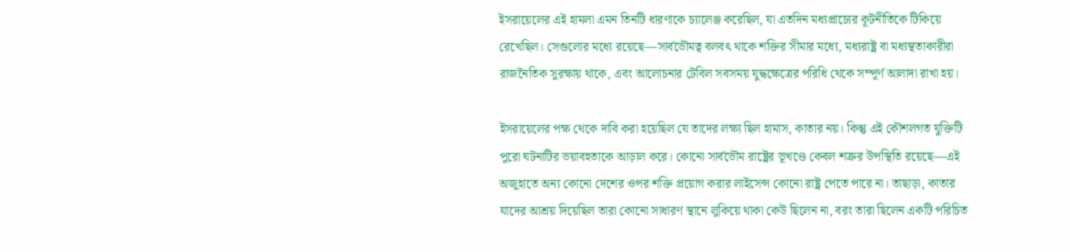ইসরায়েলের এই হামলা এমন তিনটি ধারণাকে চ্যালেঞ্জ করেছিল, যা এতদিন মধ্যপ্রাচ্যের কূটনীতিকে টিকিয়ে রেখেছিল। সেগুলোর মধ্যে রয়েছে—সার্বভৌমত্ব বলবৎ থাকে শক্তির সীমার মধ্যে, মধ্যরাষ্ট্র বা মধ্যস্থতাকারীরা রাজনৈতিক সুরক্ষায় থাকে, এবং আলোচনার টেবিল সবসময় যুদ্ধক্ষেত্রের পরিধি থেকে সম্পূর্ণ আলাদা রাখা হয়।

ইসরায়েলের পক্ষ থেকে দাবি করা হয়েছিল যে তাদের লক্ষ্য ছিল হামাস, কাতার নয়। কিন্তু এই কৌশলগত যুক্তিটি পুরো ঘটনাটির ভয়াবহতাকে আড়াল করে। কোনো সার্বভৌম রাষ্ট্রের ভূখণ্ডে কেবল শত্রুর উপস্থিতি রয়েছে—এই অজুহাতে অন্য কোনো দেশের ওপর শক্তি প্রয়োগ করার লাইসেন্স কোনো রাষ্ট্র পেতে পারে না। তাছাড়া, কাতার যাদের আশ্রয় দিয়েছিল তারা কোনো সাধারণ স্থানে লুকিয়ে থাকা কেউ ছিলেন না, বরং তারা ছিলেন একটি পরিচিত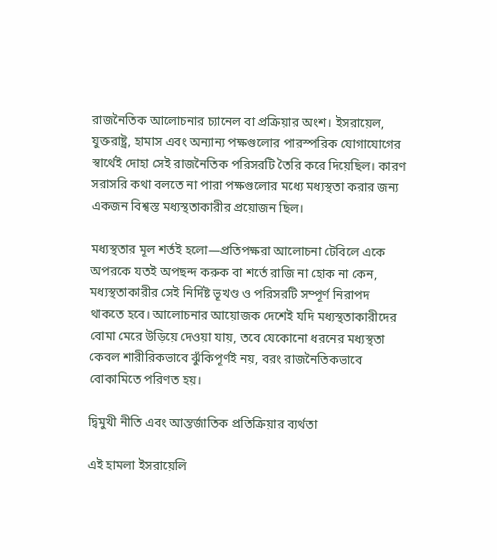রাজনৈতিক আলোচনার চ্যানেল বা প্রক্রিয়ার অংশ। ইসরায়েল, যুক্তরাষ্ট্র, হামাস এবং অন্যান্য পক্ষগুলোর পারস্পরিক যোগাযোগের স্বার্থেই দোহা সেই রাজনৈতিক পরিসরটি তৈরি করে দিয়েছিল। কারণ সরাসরি কথা বলতে না পারা পক্ষগুলোর মধ্যে মধ্যস্থতা করার জন্য একজন বিশ্বস্ত মধ্যস্থতাকারীর প্রয়োজন ছিল।

মধ্যস্থতার মূল শর্তই হলো—প্রতিপক্ষরা আলোচনা টেবিলে একে অপরকে যতই অপছন্দ করুক বা শর্তে রাজি না হোক না কেন, মধ্যস্থতাকারীর সেই নির্দিষ্ট ভূখণ্ড ও পরিসরটি সম্পূর্ণ নিরাপদ থাকতে হবে। আলোচনার আয়োজক দেশেই যদি মধ্যস্থতাকারীদের বোমা মেরে উড়িয়ে দেওয়া যায়, তবে যেকোনো ধরনের মধ্যস্থতা কেবল শারীরিকভাবে ঝুঁকিপূর্ণই নয়, বরং রাজনৈতিকভাবে বোকামিতে পরিণত হয়।

দ্বিমুখী নীতি এবং আন্তর্জাতিক প্রতিক্রিয়ার ব্যর্থতা

এই হামলা ইসরায়েলি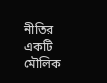নীতির একটি মৌলিক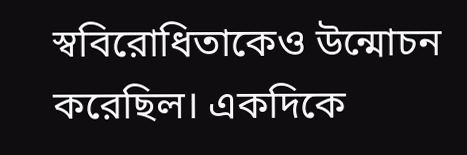স্ববিরোধিতাকেও উন্মোচন করেছিল। একদিকে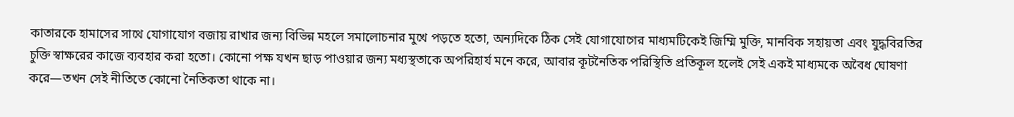কাতারকে হামাসের সাথে যোগাযোগ বজায় রাখার জন্য বিভিন্ন মহলে সমালোচনার মুখে পড়তে হতো, অন্যদিকে ঠিক সেই যোগাযোগের মাধ্যমটিকেই জিম্মি মুক্তি, মানবিক সহায়তা এবং যুদ্ধবিরতির চুক্তি স্বাক্ষরের কাজে ব্যবহার করা হতো। কোনো পক্ষ যখন ছাড় পাওয়ার জন্য মধ্যস্থতাকে অপরিহার্য মনে করে, আবার কূটনৈতিক পরিস্থিতি প্রতিকূল হলেই সেই একই মাধ্যমকে অবৈধ ঘোষণা করে—তখন সেই নীতিতে কোনো নৈতিকতা থাকে না।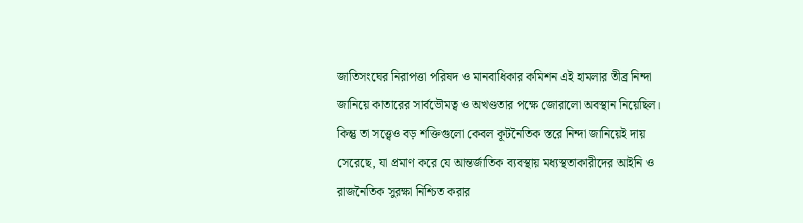জাতিসংঘের নিরাপত্তা পরিষদ ও মানবাধিকার কমিশন এই হামলার তীব্র নিন্দা জানিয়ে কাতারের সার্বভৌমত্ব ও অখণ্ডতার পক্ষে জোরালো অবস্থান নিয়েছিল। কিন্তু তা সত্ত্বেও বড় শক্তিগুলো কেবল কূটনৈতিক স্তরে নিন্দা জানিয়েই দায় সেরেছে, যা প্রমাণ করে যে আন্তর্জাতিক ব্যবস্থায় মধ্যস্থতাকারীদের আইনি ও রাজনৈতিক সুরক্ষা নিশ্চিত করার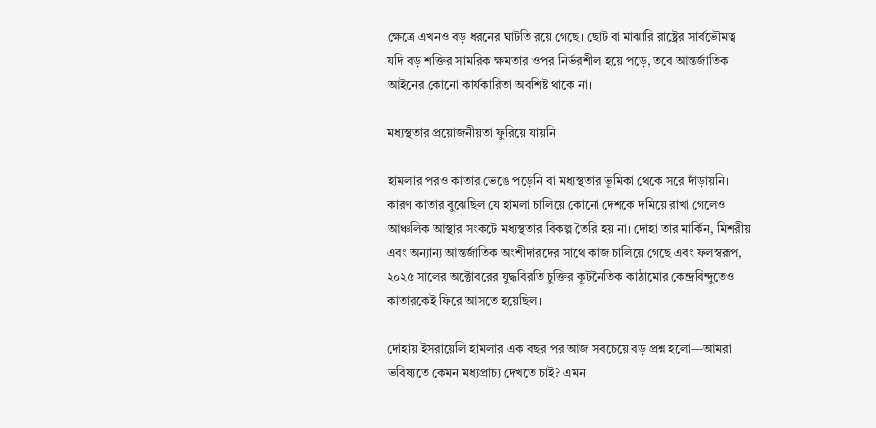ক্ষেত্রে এখনও বড় ধরনের ঘাটতি রয়ে গেছে। ছোট বা মাঝারি রাষ্ট্রের সার্বভৌমত্ব যদি বড় শক্তির সামরিক ক্ষমতার ওপর নির্ভরশীল হয়ে পড়ে, তবে আন্তর্জাতিক আইনের কোনো কার্যকারিতা অবশিষ্ট থাকে না।

মধ্যস্থতার প্রয়োজনীয়তা ফুরিয়ে যায়নি

হামলার পরও কাতার ভেঙে পড়েনি বা মধ্যস্থতার ভূমিকা থেকে সরে দাঁড়ায়নি। কারণ কাতার বুঝেছিল যে হামলা চালিয়ে কোনো দেশকে দমিয়ে রাখা গেলেও আঞ্চলিক আস্থার সংকটে মধ্যস্থতার বিকল্প তৈরি হয় না। দোহা তার মার্কিন, মিশরীয় এবং অন্যান্য আন্তর্জাতিক অংশীদারদের সাথে কাজ চালিয়ে গেছে এবং ফলস্বরূপ, ২০২৫ সালের অক্টোবরের যুদ্ধবিরতি চুক্তির কূটনৈতিক কাঠামোর কেন্দ্রবিন্দুতেও কাতারকেই ফিরে আসতে হয়েছিল।

দোহায় ইসরায়েলি হামলার এক বছর পর আজ সবচেয়ে বড় প্রশ্ন হলো—আমরা ভবিষ্যতে কেমন মধ্যপ্রাচ্য দেখতে চাই? এমন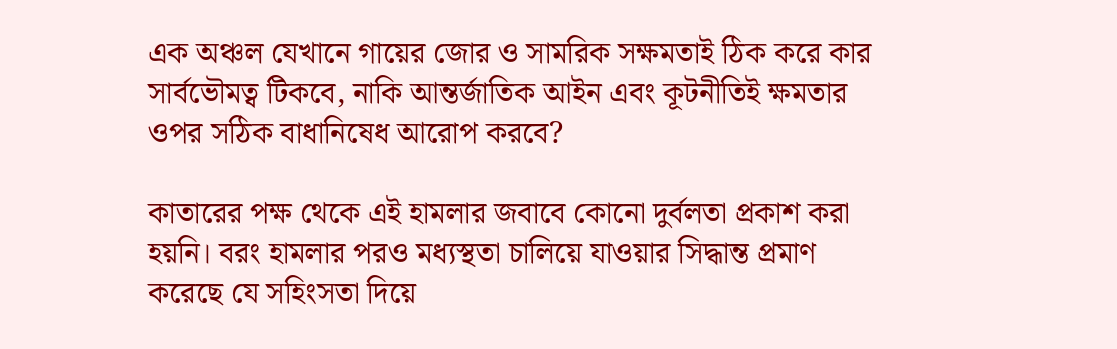এক অঞ্চল যেখানে গায়ের জোর ও সামরিক সক্ষমতাই ঠিক করে কার সার্বভৌমত্ব টিকবে, নাকি আন্তর্জাতিক আইন এবং কূটনীতিই ক্ষমতার ওপর সঠিক বাধানিষেধ আরোপ করবে?

কাতারের পক্ষ থেকে এই হামলার জবাবে কোনো দুর্বলতা প্রকাশ করা হয়নি। বরং হামলার পরও মধ্যস্থতা চালিয়ে যাওয়ার সিদ্ধান্ত প্রমাণ করেছে যে সহিংসতা দিয়ে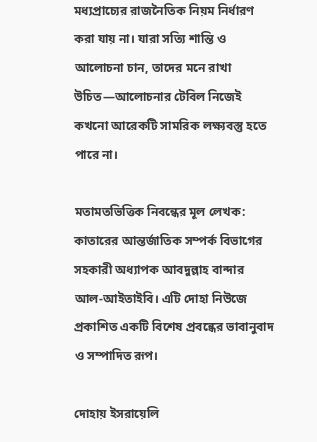মধ্যপ্রাচ্যের রাজনৈতিক নিয়ম নির্ধারণ করা যায় না। যারা সত্যি শান্তি ও আলোচনা চান, তাদের মনে রাখা উচিত—আলোচনার টেবিল নিজেই কখনো আরেকটি সামরিক লক্ষ্যবস্তু হতে পারে না।

মতামতভিত্তিক নিবন্ধের মূল লেখক: কাতারের আন্তর্জাতিক সম্পর্ক বিভাগের সহকারী অধ্যাপক আবদুল্লাহ বান্দার আল-আইতাইবি। এটি দোহা নিউজে প্রকাশিত একটি বিশেষ প্রবন্ধের ভাবানুবাদ ও সম্পাদিত রূপ।

দোহায় ইসরায়েলি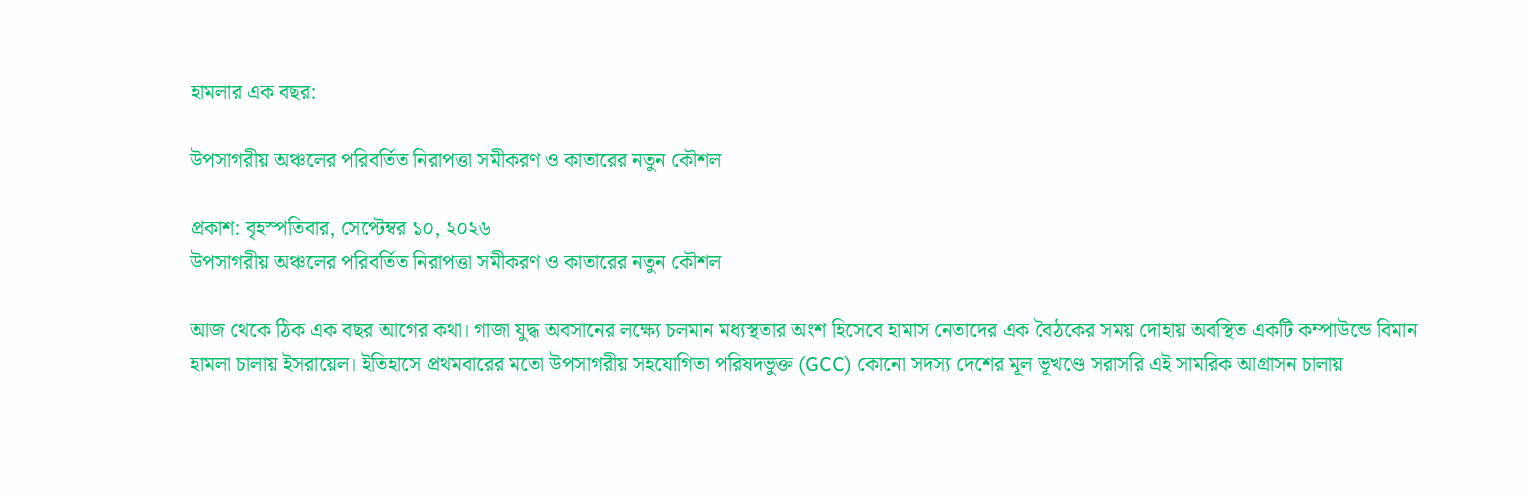হামলার এক বছর:

উপসাগরীয় অঞ্চলের পরিবর্তিত নিরাপত্তা সমীকরণ ও কাতারের নতুন কৌশল

প্রকাশ: বৃহস্পতিবার, সেপ্টেম্বর ১০, ২০২৬
উপসাগরীয় অঞ্চলের পরিবর্তিত নিরাপত্তা সমীকরণ ও কাতারের নতুন কৌশল

আজ থেকে ঠিক এক বছর আগের কথা। গাজা যুদ্ধ অবসানের লক্ষ্যে চলমান মধ্যস্থতার অংশ হিসেবে হামাস নেতাদের এক বৈঠকের সময় দোহায় অবস্থিত একটি কম্পাউন্ডে বিমান হামলা চালায় ইসরায়েল। ইতিহাসে প্রথমবারের মতো উপসাগরীয় সহযোগিতা পরিষদভুক্ত (GCC) কোনো সদস্য দেশের মূল ভূখণ্ডে সরাসরি এই সামরিক আগ্রাসন চালায়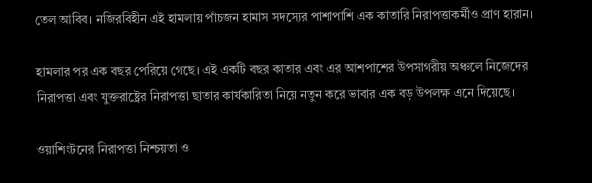তেল আবিব। নজিরবিহীন এই হামলায় পাঁচজন হামাস সদস্যের পাশাপাশি এক কাতারি নিরাপত্তাকর্মীও প্রাণ হারান।

হামলার পর এক বছর পেরিয়ে গেছে। এই একটি বছর কাতার এবং এর আশপাশের উপসাগরীয় অঞ্চলে নিজেদের নিরাপত্তা এবং যুক্তরাষ্ট্রের নিরাপত্তা ছাতার কার্যকারিতা নিয়ে নতুন করে ভাবার এক বড় উপলক্ষ এনে দিয়েছে।

ওয়াশিংটনের নিরাপত্তা নিশ্চয়তা ও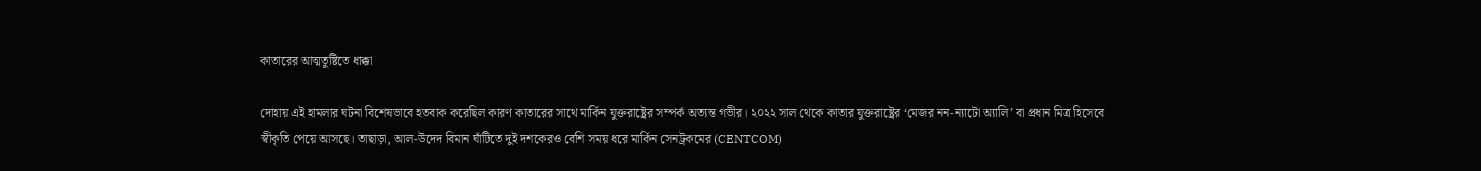কাতারের আত্মতুষ্টিতে ধাক্কা

দোহায় এই হামলার ঘটনা বিশেষভাবে হতবাক করেছিল কারণ কাতারের সাথে মার্কিন যুক্তরাষ্ট্রের সম্পর্ক অত্যন্ত গভীর। ২০২২ সাল থেকে কাতার যুক্তরাষ্ট্রের ‘মেজর নন-ন্যাটো অ্যালি’ বা প্রধান মিত্র হিসেবে স্বীকৃতি পেয়ে আসছে। তাছাড়া, আল-উদেদ বিমান ঘাঁটিতে দুই দশকেরও বেশি সময় ধরে মার্কিন সেনট্রকমের (CENTCOM)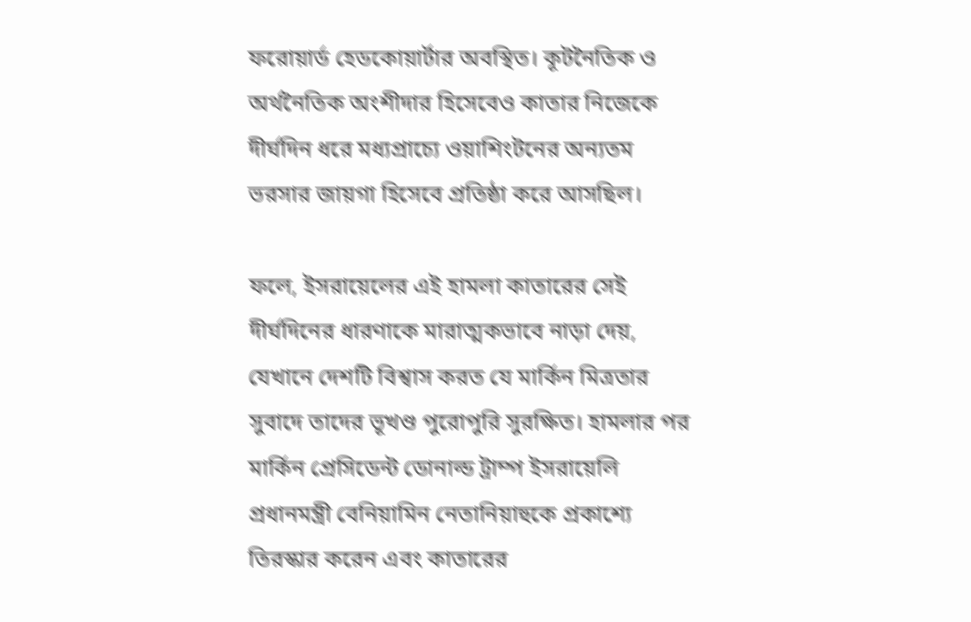ফরোয়ার্ড হেডকোয়ার্টার অবস্থিত। কূটনৈতিক ও অর্থনৈতিক অংশীদার হিসেবেও কাতার নিজেকে দীর্ঘদিন ধরে মধ্যপ্রাচ্যে ওয়াশিংটনের অন্যতম ভরসার জায়গা হিসেবে প্রতিষ্ঠা করে আসছিল।

ফলে, ইসরায়েলের এই হামলা কাতারের সেই দীর্ঘদিনের ধারণাকে মারাত্মকভাবে নাড়া দেয়, যেখানে দেশটি বিশ্বাস করত যে মার্কিন মিত্রতার সুবাদে তাদের ভূখণ্ড পুরোপুরি সুরক্ষিত। হামলার পর মার্কিন প্রেসিডেন্ট ডোনাল্ড ট্রাম্প ইসরায়েলি প্রধানমন্ত্রী বেনিয়ামিন নেতানিয়াহুকে প্রকাশ্যে তিরস্কার করেন এবং কাতারের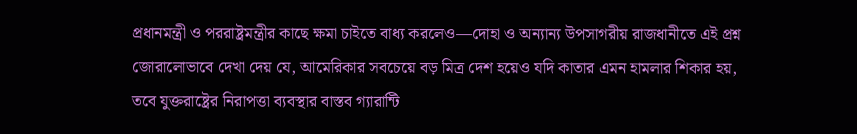প্রধানমন্ত্রী ও পররাষ্ট্রমন্ত্রীর কাছে ক্ষমা চাইতে বাধ্য করলেও—দোহা ও অন্যান্য উপসাগরীয় রাজধানীতে এই প্রশ্ন জোরালোভাবে দেখা দেয় যে, আমেরিকার সবচেয়ে বড় মিত্র দেশ হয়েও যদি কাতার এমন হামলার শিকার হয়, তবে যুক্তরাষ্ট্রের নিরাপত্তা ব্যবস্থার বাস্তব গ্যারান্টি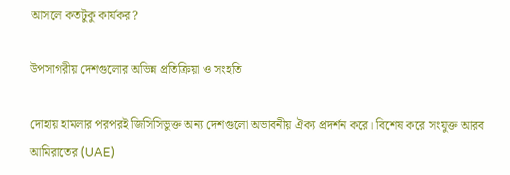আসলে কতটুকু কার্যকর?

উপসাগরীয় দেশগুলোর অভিন্ন প্রতিক্রিয়া ও সংহতি

দোহায় হামলার পরপরই জিসিসিভুক্ত অন্য দেশগুলো অভাবনীয় ঐক্য প্রদর্শন করে। বিশেষ করে সংযুক্ত আরব আমিরাতের (UAE)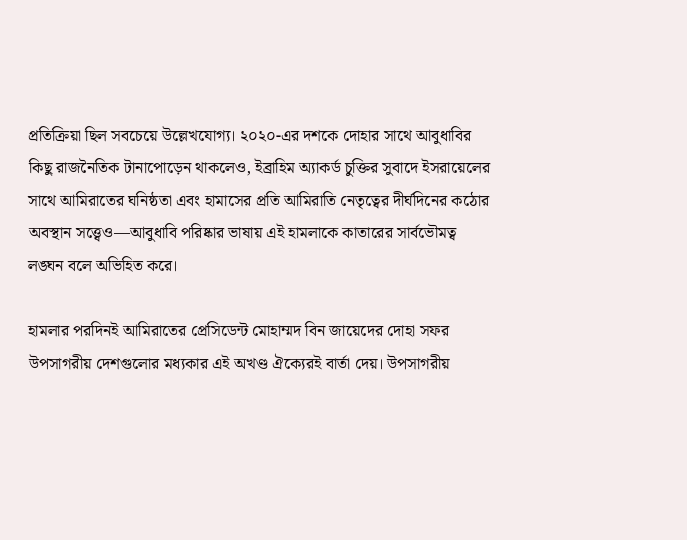প্রতিক্রিয়া ছিল সবচেয়ে উল্লেখযোগ্য। ২০২০-এর দশকে দোহার সাথে আবুধাবির কিছু রাজনৈতিক টানাপোড়েন থাকলেও, ইব্রাহিম অ্যাকর্ড চুক্তির সুবাদে ইসরায়েলের সাথে আমিরাতের ঘনিষ্ঠতা এবং হামাসের প্রতি আমিরাতি নেতৃত্বের দীর্ঘদিনের কঠোর অবস্থান সত্ত্বেও—আবুধাবি পরিষ্কার ভাষায় এই হামলাকে কাতারের সার্বভৌমত্ব লঙ্ঘন বলে অভিহিত করে।

হামলার পরদিনই আমিরাতের প্রেসিডেন্ট মোহাম্মদ বিন জায়েদের দোহা সফর উপসাগরীয় দেশগুলোর মধ্যকার এই অখণ্ড ঐক্যেরই বার্তা দেয়। উপসাগরীয়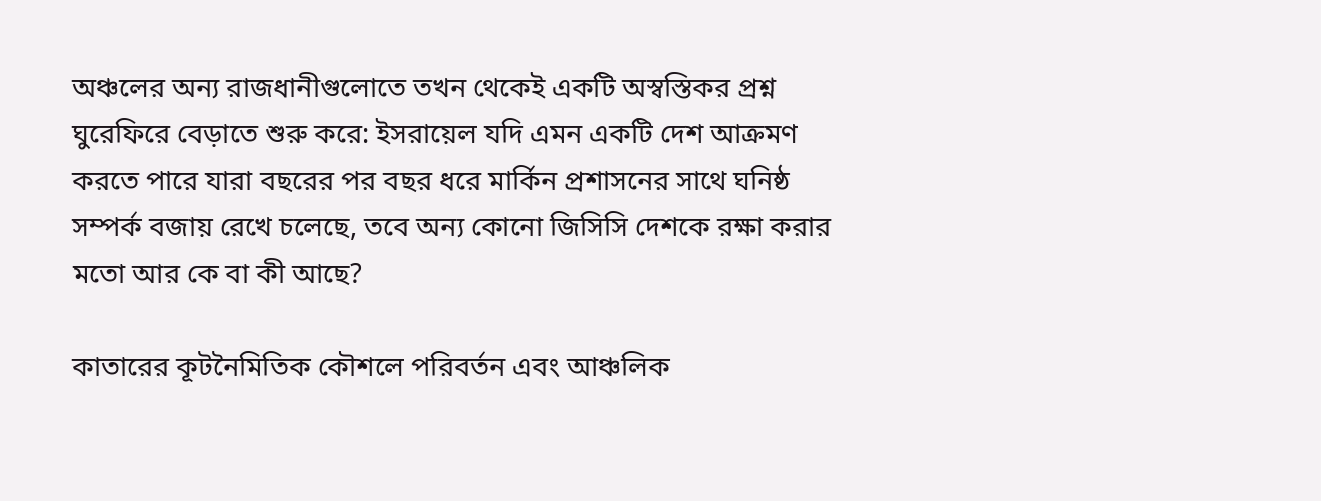অঞ্চলের অন্য রাজধানীগুলোতে তখন থেকেই একটি অস্বস্তিকর প্রশ্ন ঘুরেফিরে বেড়াতে শুরু করে: ইসরায়েল যদি এমন একটি দেশ আক্রমণ করতে পারে যারা বছরের পর বছর ধরে মার্কিন প্রশাসনের সাথে ঘনিষ্ঠ সম্পর্ক বজায় রেখে চলেছে, তবে অন্য কোনো জিসিসি দেশকে রক্ষা করার মতো আর কে বা কী আছে?

কাতারের কূটনৈমিতিক কৌশলে পরিবর্তন এবং আঞ্চলিক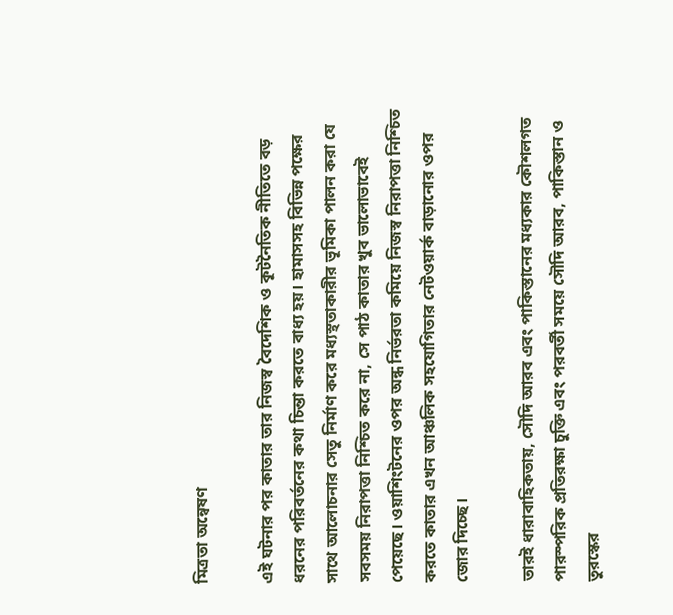মিত্রতা অন্বেষণ

এই ঘটনার পর কাতার তার নিজস্ব বৈদেশিক ও কূটনৈতিক নীতিতে বড় ধরনের পরিবর্তনের কথা চিন্তা করতে বাধ্য হয়। হামাসসহ বিভিন্ন পক্ষের সাথে আলোচনার সেতু নির্মাণ করে মধ্যস্থতাকারীর ভূমিকা পালন করা যে সবসময় নিরাপত্তা নিশ্চিত করে না, সে পাঠ কাতার খুব ভালোভাবেই পেয়েছে। ওয়াশিংটনের ওপর অন্ধ নির্ভরতা কমিয়ে নিজস্ব নিরাপত্তা নিশ্চিত করতে কাতার এখন আঞ্চলিক সহযোগিতার নেটওয়ার্ক বাড়ানোর ওপর জোর দিচ্ছে।

তারই ধারাবাহিকতায়, সৌদি আরব এবং পাকিস্তানের মধ্যকার কৌশলগত পারস্পরিক প্রতিরক্ষা চুক্তি এবং পরবর্তী সময়ে সৌদি আরব, পাকিস্তান ও তুরস্কের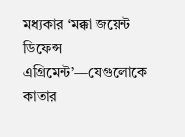মধ্যকার ‘মক্কা জয়েন্ট ডিফেন্স এগ্রিমেন্ট’—যেগুলোকে কাতার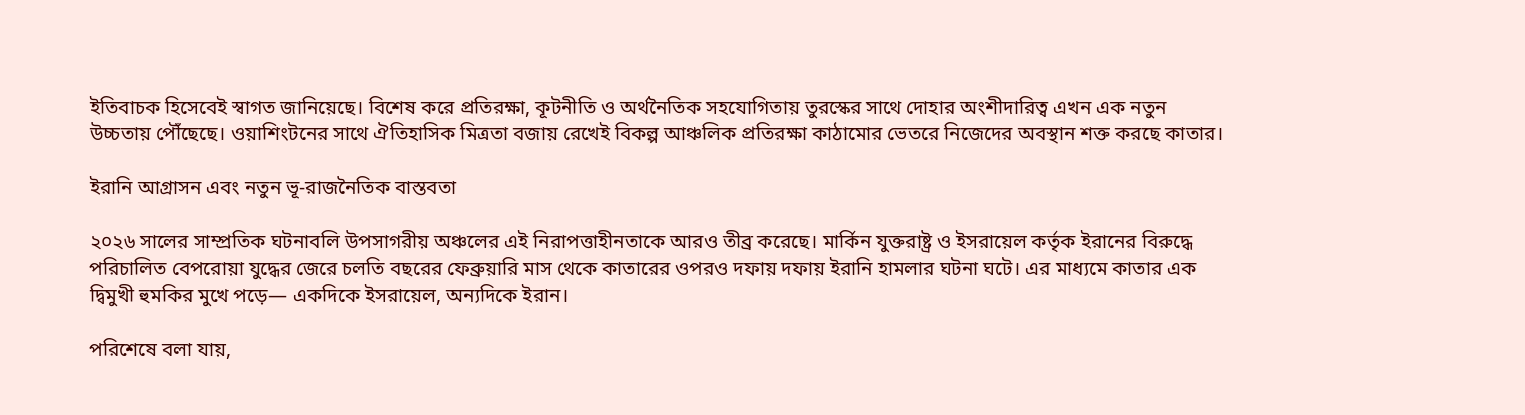ইতিবাচক হিসেবেই স্বাগত জানিয়েছে। বিশেষ করে প্রতিরক্ষা, কূটনীতি ও অর্থনৈতিক সহযোগিতায় তুরস্কের সাথে দোহার অংশীদারিত্ব এখন এক নতুন উচ্চতায় পৌঁছেছে। ওয়াশিংটনের সাথে ঐতিহাসিক মিত্রতা বজায় রেখেই বিকল্প আঞ্চলিক প্রতিরক্ষা কাঠামোর ভেতরে নিজেদের অবস্থান শক্ত করছে কাতার।

ইরানি আগ্রাসন এবং নতুন ভূ-রাজনৈতিক বাস্তবতা

২০২৬ সালের সাম্প্রতিক ঘটনাবলি উপসাগরীয় অঞ্চলের এই নিরাপত্তাহীনতাকে আরও তীব্র করেছে। মার্কিন যুক্তরাষ্ট্র ও ইসরায়েল কর্তৃক ইরানের বিরুদ্ধে পরিচালিত বেপরোয়া যুদ্ধের জেরে চলতি বছরের ফেব্রুয়ারি মাস থেকে কাতারের ওপরও দফায় দফায় ইরানি হামলার ঘটনা ঘটে। এর মাধ্যমে কাতার এক দ্বিমুখী হুমকির মুখে পড়ে— একদিকে ইসরায়েল, অন্যদিকে ইরান।

পরিশেষে বলা যায়,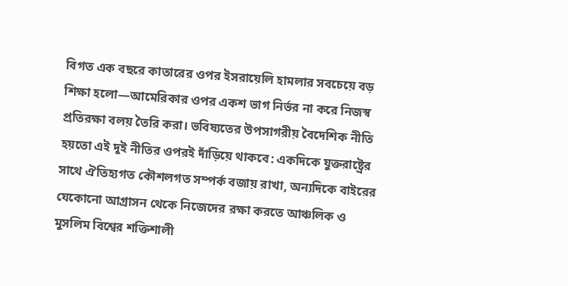বিগত এক বছরে কাতারের ওপর ইসরায়েলি হামলার সবচেয়ে বড় শিক্ষা হলো—আমেরিকার ওপর একশ ভাগ নির্ভর না করে নিজস্ব প্রতিরক্ষা বলয় তৈরি করা। ভবিষ্যতের উপসাগরীয় বৈদেশিক নীতি হয়তো এই দুই নীতির ওপরই দাঁড়িয়ে থাকবে: একদিকে যুক্তরাষ্ট্রের সাথে ঐতিহ্যগত কৌশলগত সম্পর্ক বজায় রাখা, অন্যদিকে বাইরের যেকোনো আগ্রাসন থেকে নিজেদের রক্ষা করতে আঞ্চলিক ও মুসলিম বিশ্বের শক্তিশালী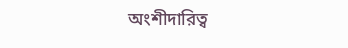অংশীদারিত্ব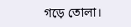গড়ে তোলা।